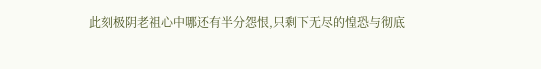此刻极阴老祖心中哪还有半分怨恨,只剩下无尽的惶恐与彻底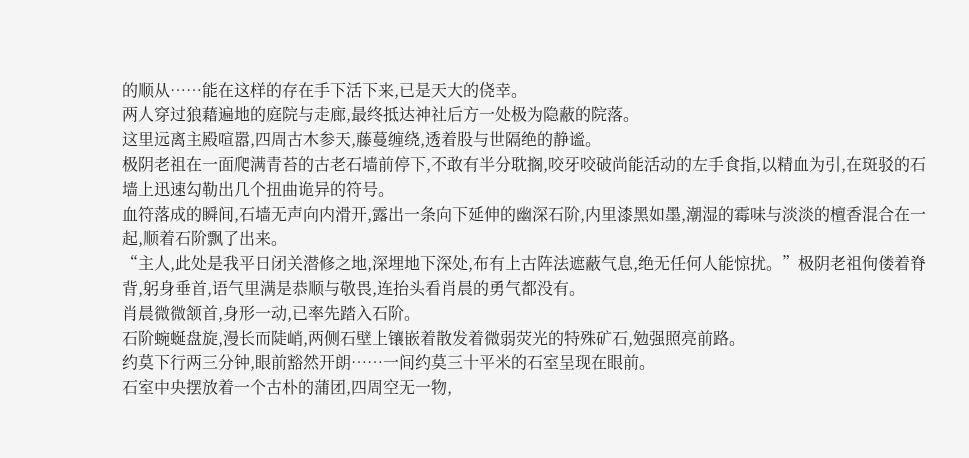的顺从……能在这样的存在手下活下来,已是天大的侥幸。
两人穿过狼藉遍地的庭院与走廊,最终抵达神社后方一处极为隐蔽的院落。
这里远离主殿喧嚣,四周古木参天,藤蔓缠绕,透着股与世隔绝的静谧。
极阴老祖在一面爬满青苔的古老石墙前停下,不敢有半分耽搁,咬牙咬破尚能活动的左手食指,以精血为引,在斑驳的石墙上迅速勾勒出几个扭曲诡异的符号。
血符落成的瞬间,石墙无声向内滑开,露出一条向下延伸的幽深石阶,内里漆黑如墨,潮湿的霉味与淡淡的檀香混合在一起,顺着石阶飘了出来。
“主人,此处是我平日闭关潜修之地,深埋地下深处,布有上古阵法遮蔽气息,绝无任何人能惊扰。”极阴老祖佝偻着脊背,躬身垂首,语气里满是恭顺与敬畏,连抬头看肖晨的勇气都没有。
肖晨微微颔首,身形一动,已率先踏入石阶。
石阶蜿蜒盘旋,漫长而陡峭,两侧石壁上镶嵌着散发着微弱荧光的特殊矿石,勉强照亮前路。
约莫下行两三分钟,眼前豁然开朗……一间约莫三十平米的石室呈现在眼前。
石室中央摆放着一个古朴的蒲团,四周空无一物,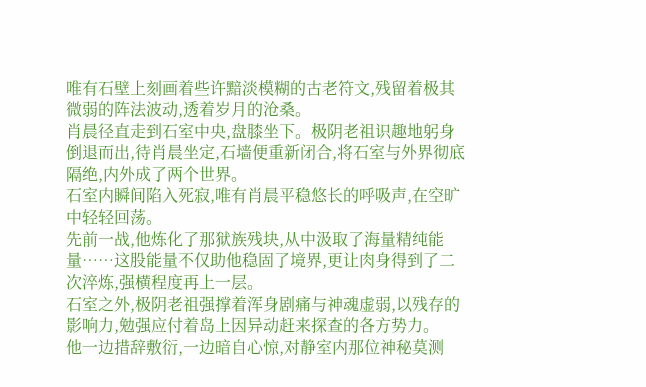唯有石壁上刻画着些许黯淡模糊的古老符文,残留着极其微弱的阵法波动,透着岁月的沧桑。
肖晨径直走到石室中央,盘膝坐下。极阴老祖识趣地躬身倒退而出,待肖晨坐定,石墙便重新闭合,将石室与外界彻底隔绝,内外成了两个世界。
石室内瞬间陷入死寂,唯有肖晨平稳悠长的呼吸声,在空旷中轻轻回荡。
先前一战,他炼化了那狱族残块,从中汲取了海量精纯能量……这股能量不仅助他稳固了境界,更让肉身得到了二次淬炼,强横程度再上一层。
石室之外,极阴老祖强撑着浑身剧痛与神魂虚弱,以残存的影响力,勉强应付着岛上因异动赶来探查的各方势力。
他一边措辞敷衍,一边暗自心惊,对静室内那位神秘莫测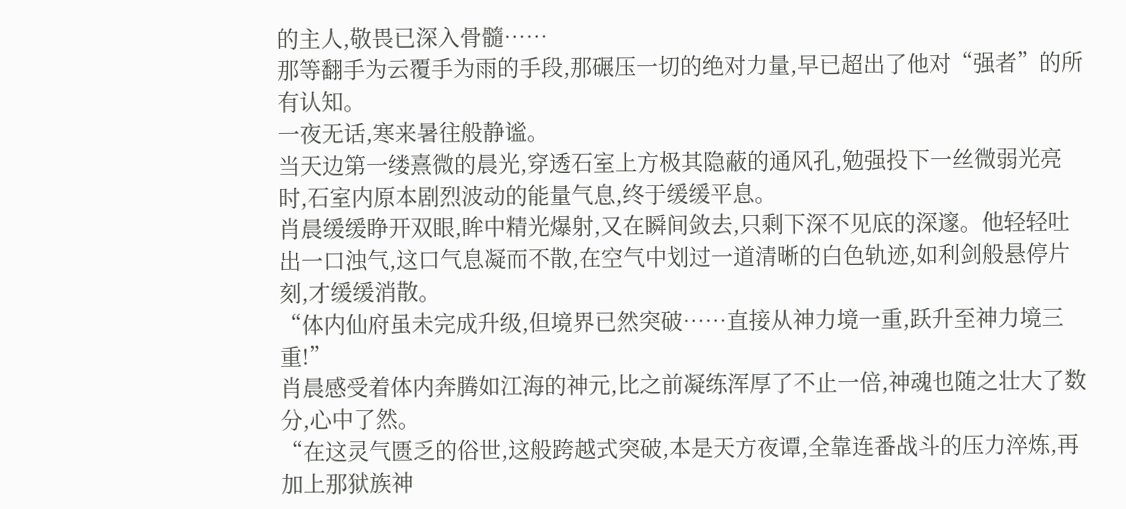的主人,敬畏已深入骨髓……
那等翻手为云覆手为雨的手段,那碾压一切的绝对力量,早已超出了他对“强者”的所有认知。
一夜无话,寒来暑往般静谧。
当天边第一缕熹微的晨光,穿透石室上方极其隐蔽的通风孔,勉强投下一丝微弱光亮时,石室内原本剧烈波动的能量气息,终于缓缓平息。
肖晨缓缓睁开双眼,眸中精光爆射,又在瞬间敛去,只剩下深不见底的深邃。他轻轻吐出一口浊气,这口气息凝而不散,在空气中划过一道清晰的白色轨迹,如利剑般悬停片刻,才缓缓消散。
“体内仙府虽未完成升级,但境界已然突破……直接从神力境一重,跃升至神力境三重!”
肖晨感受着体内奔腾如江海的神元,比之前凝练浑厚了不止一倍,神魂也随之壮大了数分,心中了然。
“在这灵气匮乏的俗世,这般跨越式突破,本是天方夜谭,全靠连番战斗的压力淬炼,再加上那狱族神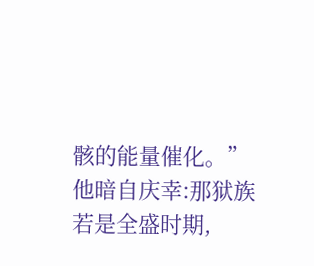骸的能量催化。”
他暗自庆幸:那狱族若是全盛时期,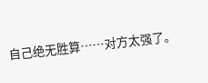自己绝无胜算……对方太强了。